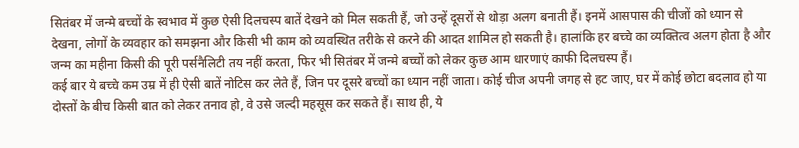सितंबर में जन्मे बच्चों के स्वभाव में कुछ ऐसी दिलचस्प बातें देखने को मिल सकती हैं, जो उन्हें दूसरों से थोड़ा अलग बनाती हैं। इनमें आसपास की चीजों को ध्यान से देखना, लोगों के व्यवहार को समझना और किसी भी काम को व्यवस्थित तरीके से करने की आदत शामिल हो सकती है। हालांकि हर बच्चे का व्यक्तित्व अलग होता है और जन्म का महीना किसी की पूरी पर्सनैलिटी तय नहीं करता, फिर भी सितंबर में जन्मे बच्चों को लेकर कुछ आम धारणाएं काफी दिलचस्प हैं।
कई बार ये बच्चे कम उम्र में ही ऐसी बातें नोटिस कर लेते हैं, जिन पर दूसरे बच्चों का ध्यान नहीं जाता। कोई चीज अपनी जगह से हट जाए, घर में कोई छोटा बदलाव हो या दोस्तों के बीच किसी बात को लेकर तनाव हो, वे उसे जल्दी महसूस कर सकते हैं। साथ ही, ये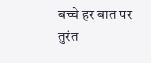बच्चे हर बात पर तुरंत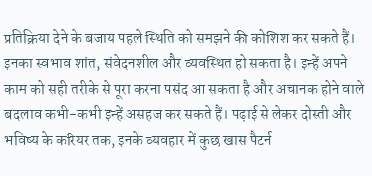प्रतिक्रिया देने के बजाय पहले स्थिति को समझने की कोशिश कर सकते हैं।
इनका स्वभाव शांत, संवेदनशील और व्यवस्थित हो सकता है। इन्हें अपने काम को सही तरीके से पूरा करना पसंद आ सकता है और अचानक होने वाले बदलाव कभी-कभी इन्हें असहज कर सकते हैं। पढ़ाई से लेकर दोस्ती और भविष्य के करियर तक, इनके व्यवहार में कुछ खास पैटर्न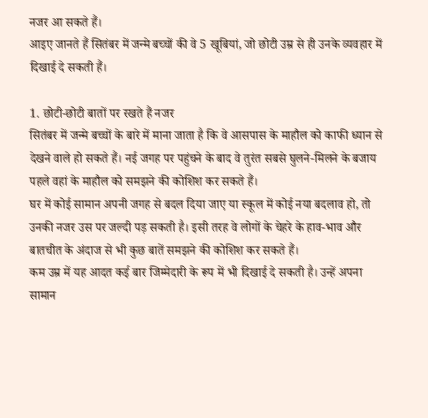नजर आ सकते हैं।
आइए जानते हैं सितंबर में जन्मे बच्चों की वे 5 खूबियां, जो छोटी उम्र से ही उनके व्यवहार में दिखाई दे सकती हैं।

1. छोटी-छोटी बातों पर रखते हैं नजर
सितंबर में जन्मे बच्चों के बारे में माना जाता है कि वे आसपास के माहौल को काफी ध्यान से देखने वाले हो सकते हैं। नई जगह पर पहुंचने के बाद वे तुरंत सबसे घुलने-मिलने के बजाय पहले वहां के माहौल को समझने की कोशिश कर सकते हैं।
घर में कोई सामान अपनी जगह से बदल दिया जाए या स्कूल में कोई नया बदलाव हो, तो उनकी नजर उस पर जल्दी पड़ सकती है। इसी तरह वे लोगों के चेहरे के हाव-भाव और बातचीत के अंदाज से भी कुछ बातें समझने की कोशिश कर सकते हैं।
कम उम्र में यह आदत कई बार जिम्मेदारी के रूप में भी दिखाई दे सकती है। उन्हें अपना सामान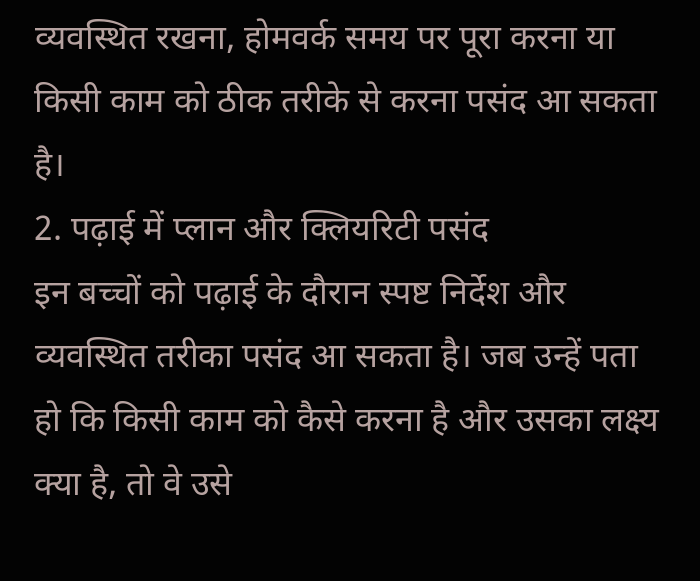व्यवस्थित रखना, होमवर्क समय पर पूरा करना या किसी काम को ठीक तरीके से करना पसंद आ सकता है।
2. पढ़ाई में प्लान और क्लियरिटी पसंद
इन बच्चों को पढ़ाई के दौरान स्पष्ट निर्देश और व्यवस्थित तरीका पसंद आ सकता है। जब उन्हें पता हो कि किसी काम को कैसे करना है और उसका लक्ष्य क्या है, तो वे उसे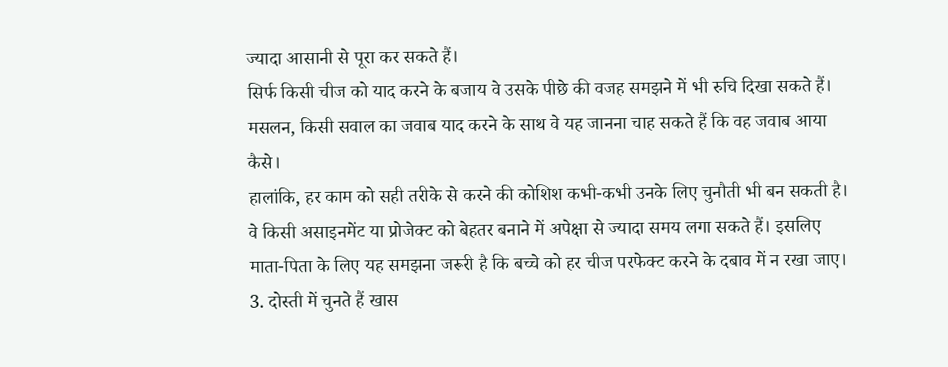ज्यादा आसानी से पूरा कर सकते हैं।
सिर्फ किसी चीज को याद करने के बजाय वे उसके पीछे की वजह समझने में भी रुचि दिखा सकते हैं। मसलन, किसी सवाल का जवाब याद करने के साथ वे यह जानना चाह सकते हैं कि वह जवाब आया कैसे।
हालांकि, हर काम को सही तरीके से करने की कोशिश कभी-कभी उनके लिए चुनौती भी बन सकती है। वे किसी असाइनमेंट या प्रोजेक्ट को बेहतर बनाने में अपेक्षा से ज्यादा समय लगा सकते हैं। इसलिए माता-पिता के लिए यह समझना जरूरी है कि बच्चे को हर चीज परफेक्ट करने के दबाव में न रखा जाए।
3. दोस्ती में चुनते हैं खास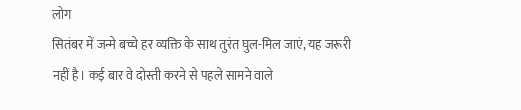लोग
सितंबर में जन्मे बच्चे हर व्यक्ति के साथ तुरंत घुल-मिल जाएं, यह जरूरी नहीं है। कई बार वे दोस्ती करने से पहले सामने वाले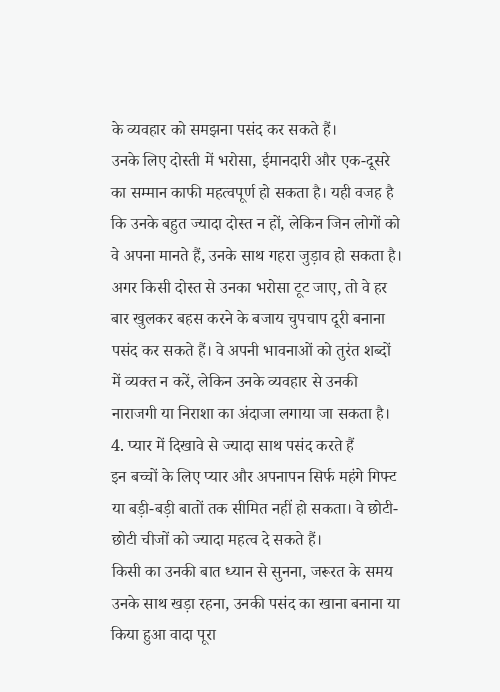के व्यवहार को समझना पसंद कर सकते हैं।
उनके लिए दोस्ती में भरोसा, ईमानदारी और एक-दूसरे का सम्मान काफी महत्वपूर्ण हो सकता है। यही वजह है कि उनके बहुत ज्यादा दोस्त न हों, लेकिन जिन लोगों को वे अपना मानते हैं, उनके साथ गहरा जुड़ाव हो सकता है।
अगर किसी दोस्त से उनका भरोसा टूट जाए, तो वे हर बार खुलकर बहस करने के बजाय चुपचाप दूरी बनाना पसंद कर सकते हैं। वे अपनी भावनाओं को तुरंत शब्दों में व्यक्त न करें, लेकिन उनके व्यवहार से उनकी नाराजगी या निराशा का अंदाजा लगाया जा सकता है।
4. प्यार में दिखावे से ज्यादा साथ पसंद करते हैं
इन बच्चों के लिए प्यार और अपनापन सिर्फ महंगे गिफ्ट या बड़ी-बड़ी बातों तक सीमित नहीं हो सकता। वे छोटी-छोटी चीजों को ज्यादा महत्व दे सकते हैं।
किसी का उनकी बात ध्यान से सुनना, जरूरत के समय उनके साथ खड़ा रहना, उनकी पसंद का खाना बनाना या किया हुआ वादा पूरा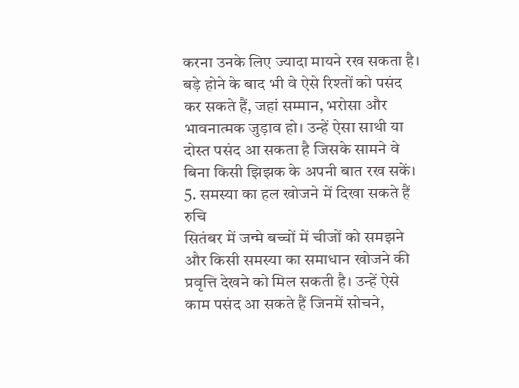करना उनके लिए ज्यादा मायने रख सकता है।
बड़े होने के बाद भी वे ऐसे रिश्तों को पसंद कर सकते हैं, जहां सम्मान, भरोसा और भावनात्मक जुड़ाव हो। उन्हें ऐसा साथी या दोस्त पसंद आ सकता है जिसके सामने वे बिना किसी झिझक के अपनी बात रख सकें।
5. समस्या का हल खोजने में दिखा सकते हैं रुचि
सितंबर में जन्मे बच्चों में चीजों को समझने और किसी समस्या का समाधान खोजने की प्रवृत्ति देखने को मिल सकती है। उन्हें ऐसे काम पसंद आ सकते हैं जिनमें सोचने,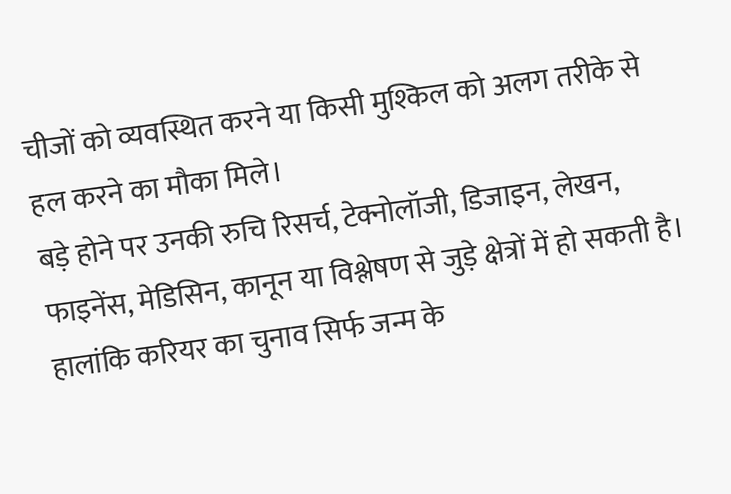चीजों को व्यवस्थित करने या किसी मुश्किल को अलग तरीके से हल करने का मौका मिले।
बड़े होने पर उनकी रुचि रिसर्च, टेक्नोलॉजी, डिजाइन, लेखन, फाइनेंस, मेडिसिन, कानून या विश्लेषण से जुड़े क्षेत्रों में हो सकती है। हालांकि करियर का चुनाव सिर्फ जन्म के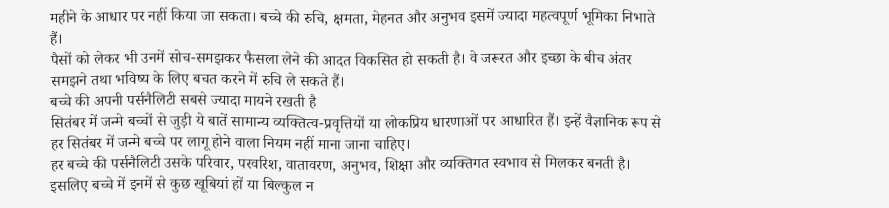महीने के आधार पर नहीं किया जा सकता। बच्चे की रुचि, क्षमता, मेहनत और अनुभव इसमें ज्यादा महत्वपूर्ण भूमिका निभाते हैं।
पैसों को लेकर भी उनमें सोच-समझकर फैसला लेने की आदत विकसित हो सकती है। वे जरूरत और इच्छा के बीच अंतर समझने तथा भविष्य के लिए बचत करने में रुचि ले सकते हैं।
बच्चे की अपनी पर्सनैलिटी सबसे ज्यादा मायने रखती है
सितंबर में जन्मे बच्चों से जुड़ी ये बातें सामान्य व्यक्तित्व-प्रवृत्तियों या लोकप्रिय धारणाओं पर आधारित हैं। इन्हें वैज्ञानिक रूप से हर सितंबर में जन्मे बच्चे पर लागू होने वाला नियम नहीं माना जाना चाहिए।
हर बच्चे की पर्सनैलिटी उसके परिवार, परवरिश, वातावरण, अनुभव, शिक्षा और व्यक्तिगत स्वभाव से मिलकर बनती है। इसलिए बच्चे में इनमें से कुछ खूबियां हों या बिल्कुल न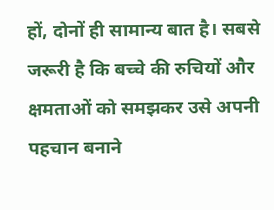हों, दोनों ही सामान्य बात है। सबसे जरूरी है कि बच्चे की रुचियों और क्षमताओं को समझकर उसे अपनी पहचान बनाने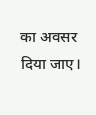का अवसर दिया जाए।